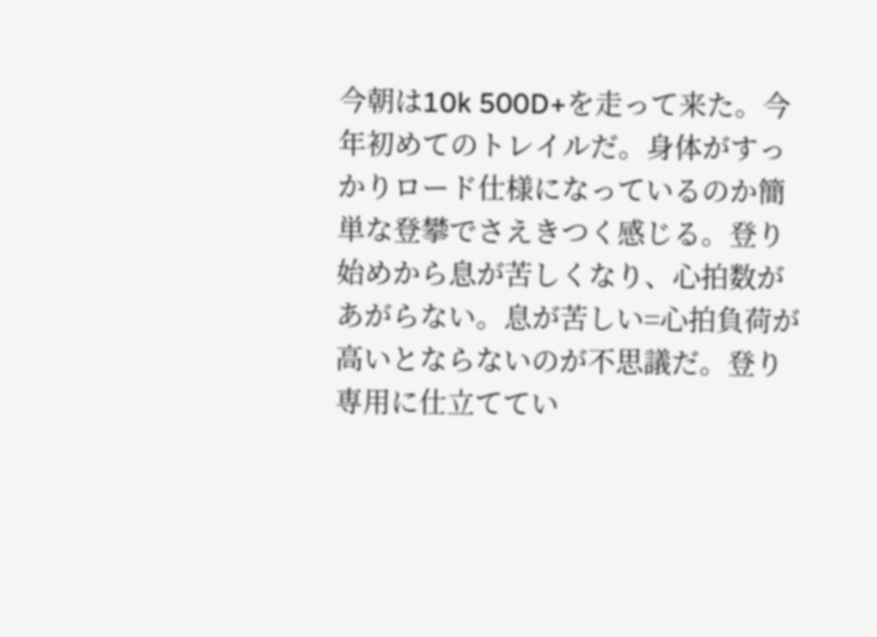今朝は10k 500D+を走って来た。今年初めてのトレイルだ。身体がすっかりロード仕様になっているのか簡単な登攀でさえきつく感じる。登り始めから息が苦しくなり、心拍数があがらない。息が苦しい=心拍負荷が高いとならないのが不思議だ。登り専用に仕立ててい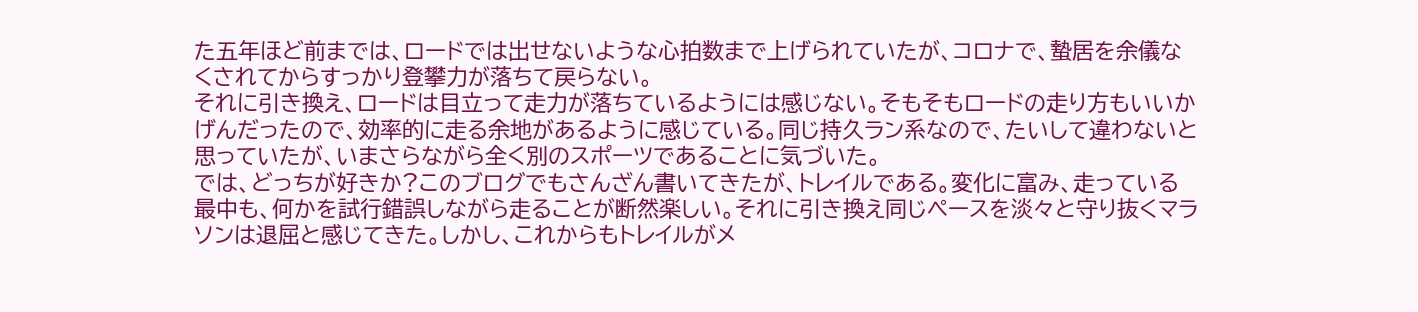た五年ほど前までは、ロードでは出せないような心拍数まで上げられていたが、コロナで、蟄居を余儀なくされてからすっかり登攀力が落ちて戻らない。
それに引き換え、ロードは目立って走力が落ちているようには感じない。そもそもロードの走り方もいいかげんだったので、効率的に走る余地があるように感じている。同じ持久ラン系なので、たいして違わないと思っていたが、いまさらながら全く別のスポーツであることに気づいた。
では、どっちが好きか?このブログでもさんざん書いてきたが、トレイルである。変化に富み、走っている最中も、何かを試行錯誤しながら走ることが断然楽しい。それに引き換え同じペースを淡々と守り抜くマラソンは退屈と感じてきた。しかし、これからもトレイルがメ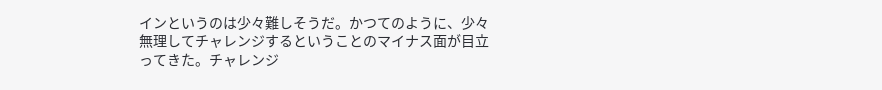インというのは少々難しそうだ。かつてのように、少々無理してチャレンジするということのマイナス面が目立ってきた。チャレンジ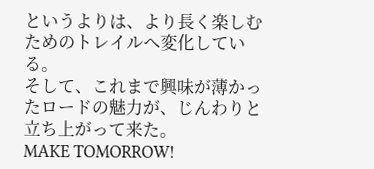というよりは、より長く楽しむためのトレイルへ変化している。
そして、これまで興味が薄かったロードの魅力が、じんわりと立ち上がって来た。
MAKE TOMORROW!